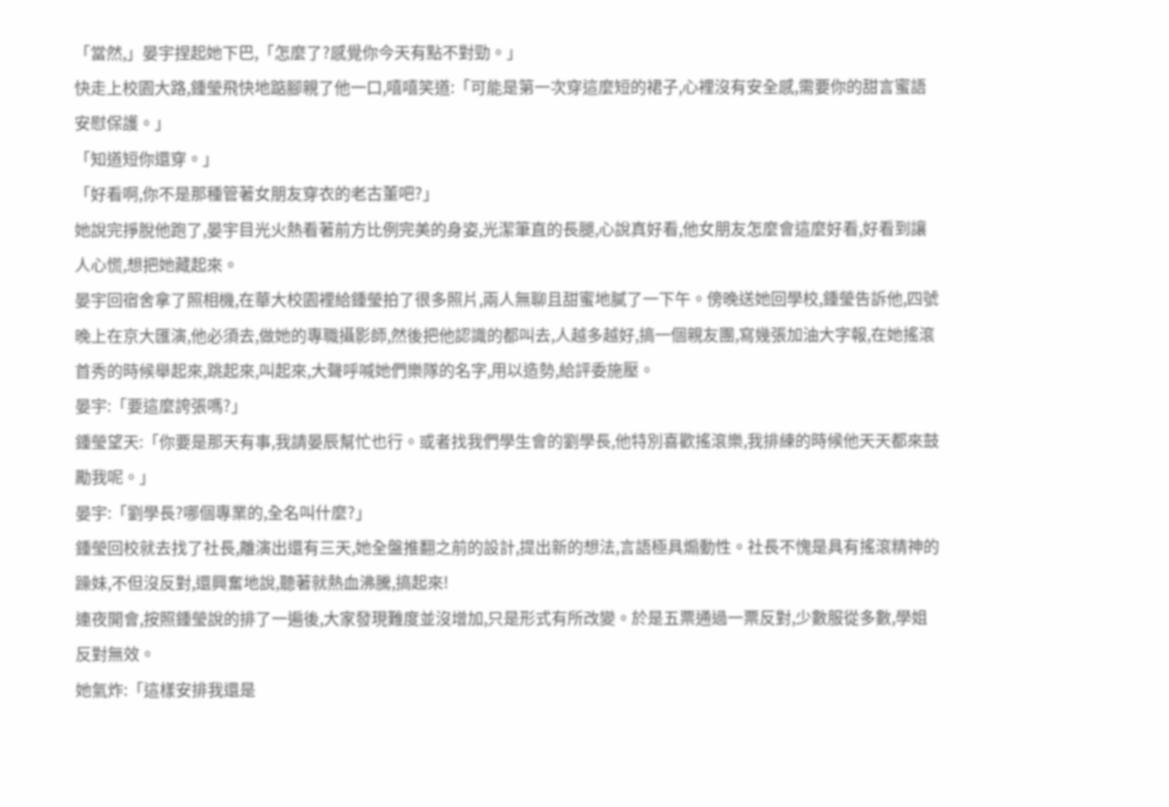「當然,」晏宇捏起她下巴,「怎麼了?感覺你今天有點不對勁。」
快走上校園大路,鍾瑩飛快地踮腳親了他一口,嘻嘻笑道:「可能是第一次穿這麼短的裙子,心裡沒有安全感,需要你的甜言蜜語安慰保護。」
「知道短你還穿。」
「好看啊,你不是那種管著女朋友穿衣的老古董吧?」
她說完掙脫他跑了,晏宇目光火熱看著前方比例完美的身姿,光潔筆直的長腿,心說真好看,他女朋友怎麼會這麼好看,好看到讓人心慌,想把她藏起來。
晏宇回宿舍拿了照相機,在華大校園裡給鍾瑩拍了很多照片,兩人無聊且甜蜜地膩了一下午。傍晚送她回學校,鍾瑩告訴他,四號晚上在京大匯演,他必須去,做她的專職攝影師,然後把他認識的都叫去,人越多越好,搞一個親友團,寫幾張加油大字報,在她搖滾首秀的時候舉起來,跳起來,叫起來,大聲呼喊她們樂隊的名字,用以造勢,給評委施壓。
晏宇:「要這麼誇張嗎?」
鍾瑩望天:「你要是那天有事,我請晏辰幫忙也行。或者找我們學生會的劉學長,他特別喜歡搖滾樂,我排練的時候他天天都來鼓勵我呢。」
晏宇:「劉學長?哪個專業的,全名叫什麼?」
鍾瑩回校就去找了社長,離演出還有三天,她全盤推翻之前的設計,提出新的想法,言語極具煽動性。社長不愧是具有搖滾精神的躁妹,不但沒反對,還興奮地說,聽著就熱血沸騰,搞起來!
連夜開會,按照鍾瑩說的排了一遍後,大家發現難度並沒增加,只是形式有所改變。於是五票通過一票反對,少數服從多數,學姐反對無效。
她氣炸:「這樣安排我還是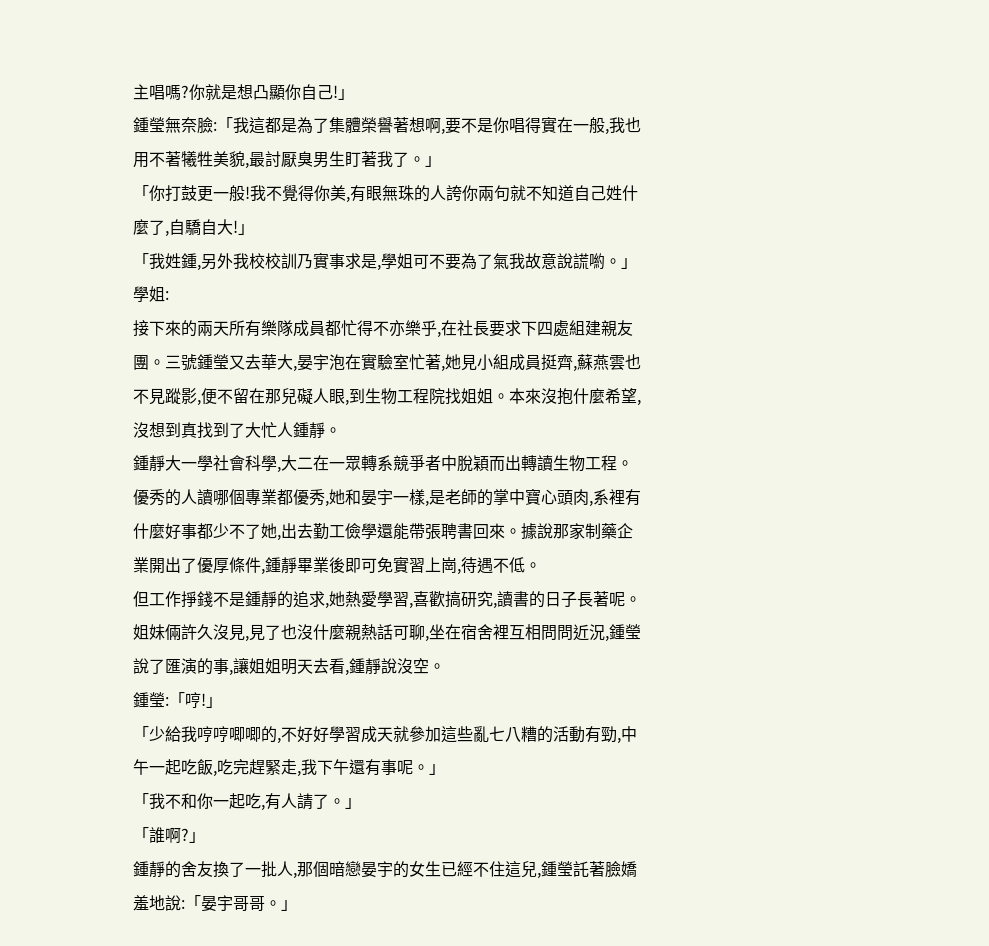主唱嗎?你就是想凸顯你自己!」
鍾瑩無奈臉:「我這都是為了集體榮譽著想啊,要不是你唱得實在一般,我也用不著犧牲美貌,最討厭臭男生盯著我了。」
「你打鼓更一般!我不覺得你美,有眼無珠的人誇你兩句就不知道自己姓什麼了,自驕自大!」
「我姓鍾,另外我校校訓乃實事求是,學姐可不要為了氣我故意說謊喲。」
學姐:
接下來的兩天所有樂隊成員都忙得不亦樂乎,在社長要求下四處組建親友團。三號鍾瑩又去華大,晏宇泡在實驗室忙著,她見小組成員挺齊,蘇燕雲也不見蹤影,便不留在那兒礙人眼,到生物工程院找姐姐。本來沒抱什麼希望,沒想到真找到了大忙人鍾靜。
鍾靜大一學社會科學,大二在一眾轉系競爭者中脫穎而出轉讀生物工程。優秀的人讀哪個專業都優秀,她和晏宇一樣,是老師的掌中寶心頭肉,系裡有什麼好事都少不了她,出去勤工儉學還能帶張聘書回來。據說那家制藥企業開出了優厚條件,鍾靜畢業後即可免實習上崗,待遇不低。
但工作掙錢不是鍾靜的追求,她熱愛學習,喜歡搞研究,讀書的日子長著呢。
姐妹倆許久沒見,見了也沒什麼親熱話可聊,坐在宿舍裡互相問問近況,鍾瑩說了匯演的事,讓姐姐明天去看,鍾靜說沒空。
鍾瑩:「哼!」
「少給我哼哼唧唧的,不好好學習成天就參加這些亂七八糟的活動有勁,中午一起吃飯,吃完趕緊走,我下午還有事呢。」
「我不和你一起吃,有人請了。」
「誰啊?」
鍾靜的舍友換了一批人,那個暗戀晏宇的女生已經不住這兒,鍾瑩託著臉嬌羞地說:「晏宇哥哥。」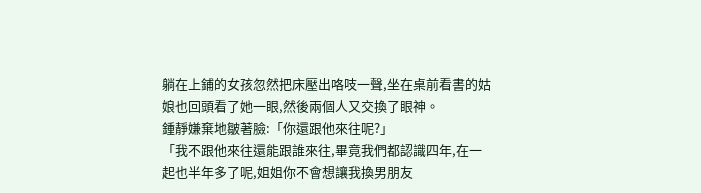躺在上鋪的女孩忽然把床壓出咯吱一聲,坐在桌前看書的姑娘也回頭看了她一眼,然後兩個人又交換了眼神。
鍾靜嫌棄地皺著臉:「你還跟他來往呢?」
「我不跟他來往還能跟誰來往,畢竟我們都認識四年,在一起也半年多了呢,姐姐你不會想讓我換男朋友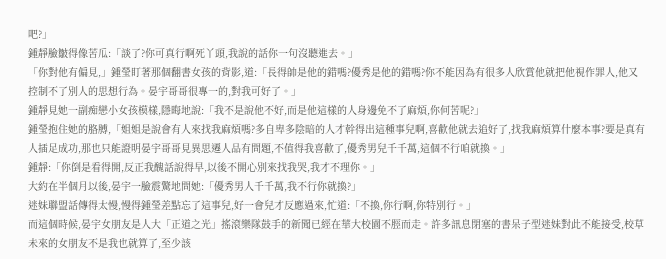吧?」
鍾靜臉皺得像苦瓜:「談了?你可真行啊死丫頭,我說的話你一句沒聽進去。」
「你對他有偏見,」鍾瑩盯著那個翻書女孩的背影,道:「長得帥是他的錯嗎?優秀是他的錯嗎?你不能因為有很多人欣賞他就把他視作罪人,他又控制不了別人的思想行為。晏宇哥哥很專一的,對我可好了。」
鍾靜見她一副痴戀小女孩模樣,隱晦地說:「我不是說他不好,而是他這樣的人身邊免不了麻煩,你何苦呢?」
鍾瑩抱住她的胳膊,「姐姐是說會有人來找我麻煩嗎?多自卑多陰暗的人才幹得出這種事兒啊,喜歡他就去追好了,找我麻煩算什麼本事?要是真有人插足成功,那也只能證明晏宇哥哥見異思遷人品有問題,不值得我喜歡了,優秀男兒千千萬,這個不行咱就換。」
鍾靜:「你倒是看得開,反正我醜話說得早,以後不開心別來找我哭,我才不理你。」
大約在半個月以後,晏宇一臉震驚地問她:「優秀男人千千萬,我不行你就換?」
迷妹聯盟話傳得太慢,慢得鍾瑩差點忘了這事兒,好一會兒才反應過來,忙道:「不換,你行啊,你特別行。」
而這個時候,晏宇女朋友是人大「正道之光」搖滾樂隊鼓手的新聞已經在華大校園不脛而走。許多訊息閉塞的書呆子型迷妹對此不能接受,校草未來的女朋友不是我也就算了,至少該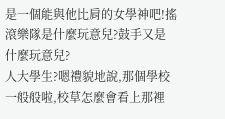是一個能與他比肩的女學神吧!搖滾樂隊是什麼玩意兒?鼓手又是什麼玩意兒?
人大學生?嗯禮貌地說,那個學校一般般啦,校草怎麼會看上那裡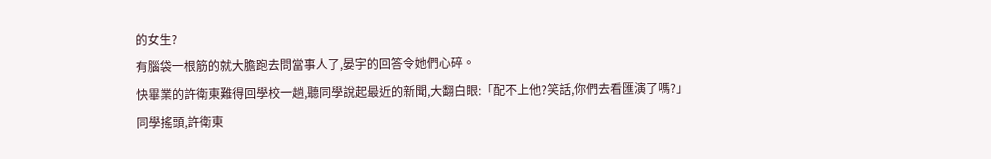的女生?
有腦袋一根筋的就大膽跑去問當事人了,晏宇的回答令她們心碎。
快畢業的許衛東難得回學校一趟,聽同學說起最近的新聞,大翻白眼:「配不上他?笑話,你們去看匯演了嗎?」
同學搖頭,許衛東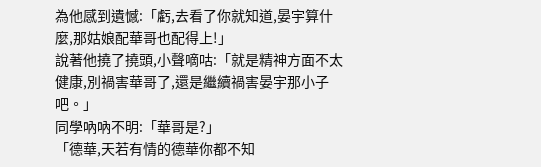為他感到遺憾:「虧,去看了你就知道,晏宇算什麼,那姑娘配華哥也配得上!」
說著他撓了撓頭,小聲嘀咕:「就是精神方面不太健康,別禍害華哥了,還是繼續禍害晏宇那小子吧。」
同學吶吶不明:「華哥是?」
「德華,天若有情的德華你都不知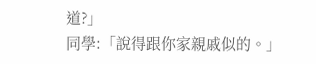道?」
同學:「說得跟你家親戚似的。」